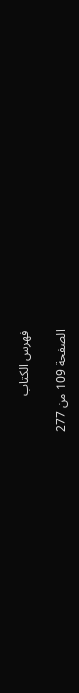فهرس الكتاب

الصفحة 109 من 277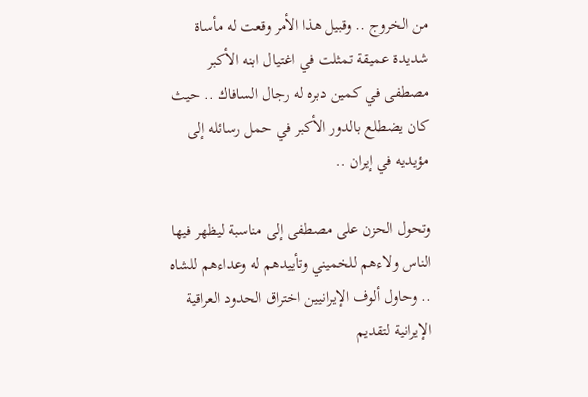من الخروج .. وقبيل هذا الأمر وقعت له مأساة شديدة عميقة تمثلت في اغتيال ابنه الأكبر مصطفى في كمين دبره له رجال السافاك .. حيث كان يضطلع بالدور الأكبر في حمل رسائله إلى مؤيديه في إيران ..

وتحول الحزن على مصطفى إلى مناسبة ليظهر فيها الناس ولاءهم للخميني وتأييدهم له وعداءهم للشاه .. وحاول ألوف الإيرانيين اختراق الحدود العراقية الإيرانية لتقديم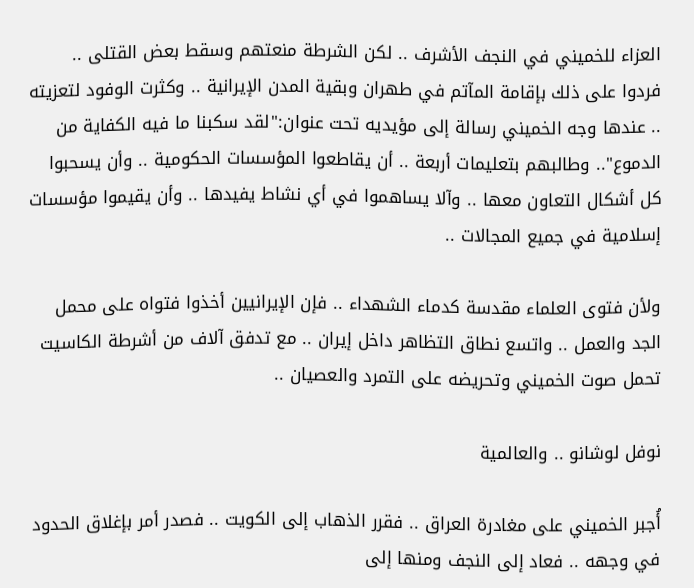العزاء للخميني في النجف الأشرف .. لكن الشرطة منعتهم وسقط بعض القتلى .. فردوا على ذلك بإقامة المآتم في طهران وبقية المدن الإيرانية .. وكثرت الوفود لتعزيته .. عندها وجه الخميني رسالة إلى مؤيديه تحت عنوان:"لقد سكبنا ما فيه الكفاية من الدموع".. وطالبهم بتعليمات أربعة .. أن يقاطعوا المؤسسات الحكومية .. وأن يسحبوا كل أشكال التعاون معها .. وآلا يساهموا في أي نشاط يفيدها .. وأن يقيموا مؤسسات إسلامية في جميع المجالات ..

ولأن فتوى العلماء مقدسة كدماء الشهداء .. فإن الإيرانيين أخذوا فتواه على محمل الجد والعمل .. واتسع نطاق التظاهر داخل إيران .. مع تدفق آلاف من أشرطة الكاسيت تحمل صوت الخميني وتحريضه على التمرد والعصيان ..

نوفل لوشانو .. والعالمية

أُجبر الخميني على مغادرة العراق .. فقرر الذهاب إلى الكويت .. فصدر أمر بإغلاق الحدود في وجهه .. فعاد إلى النجف ومنها إلى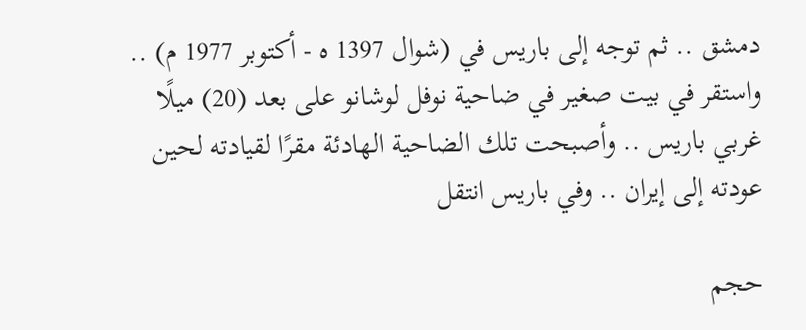دمشق .. ثم توجه إلى باريس في (شوال 1397 ه - أكتوبر 1977 م) .. واستقر في بيت صغير في ضاحية نوفل لوشانو على بعد (20) ميلًا غربي باريس .. وأصبحت تلك الضاحية الهادئة مقرًا لقيادته لحين عودته إلى إيران .. وفي باريس انتقل

حجم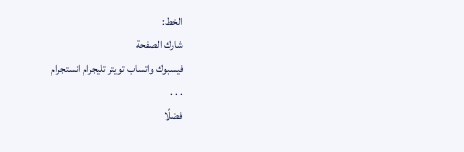الخط:
شارك الصفحة
فيسبوك واتساب تويتر تليجرام انستجرام
. . .
فضلًا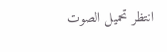انتظر تحميل الصوت